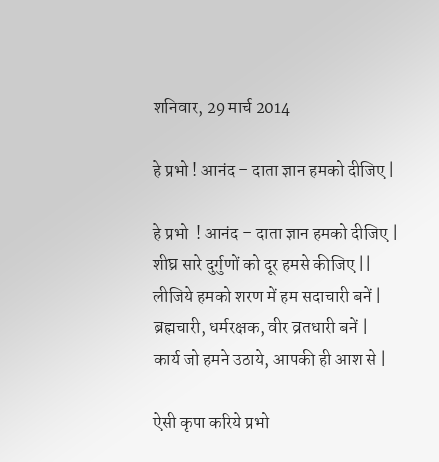शनिवार, 29 मार्च 2014

हे प्रभो ! आनंद – दाता ज्ञान हमको दीजिए |

हे प्रभो  ! आनंद – दाता ज्ञान हमको दीजिए |
शीघ्र सारे दुर्गुणों को दूर हमसे कीजिए ||
लीजिये हमको शरण में हम सदाचारी बनें |
ब्रह्मचारी, धर्मरक्षक, वीर व्रतधारी बनें |
कार्य जो हमने उठाये, आपकी ही आश से |

ऐसी कृपा करिये प्रभो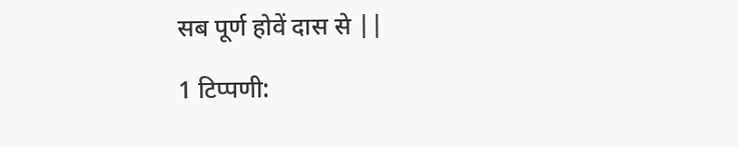सब पूर्ण होवें दास से ||

1 टिप्पणी: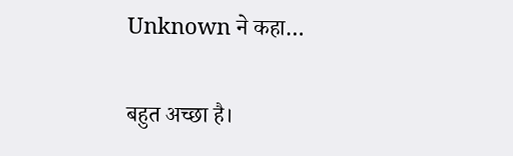Unknown ने कहा…

बहुत अच्छा है।